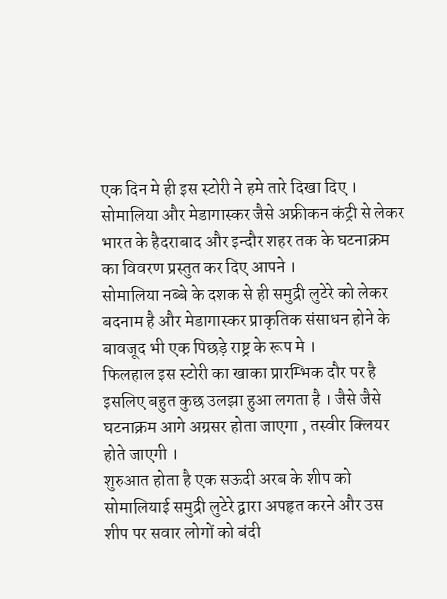एक दिन मे ही इस स्टोरी ने हमे तारे दिखा दिए । सोमालिया और मेडागास्कर जैसे अफ्रीकन कंट्री से लेकर भारत के हैदराबाद और इन्दौर शहर तक के घटनाक्रम का विवरण प्रस्तुत कर दिए आपने ।
सोमालिया नब्बे के दशक से ही समुद्री लुटेरे को लेकर बदनाम है और मेडागास्कर प्राकृतिक संसाधन होने के बावजूद भी एक पिछड़े राष्ट्र के रूप मे ।
फिलहाल इस स्टोरी का खाका प्रारम्भिक दौर पर है इसलिए बहुत कुछ उलझा हुआ लगता है । जैसे जैसे घटनाक्रम आगे अग्रसर होता जाएगा , तस्वीर क्लियर होते जाएगी ।
शुरुआत होता है एक सऊदी अरब के शीप को सोमालियाई समुद्री लुटेरे द्वारा अपहृत करने और उस शीप पर सवार लोगों को बंदी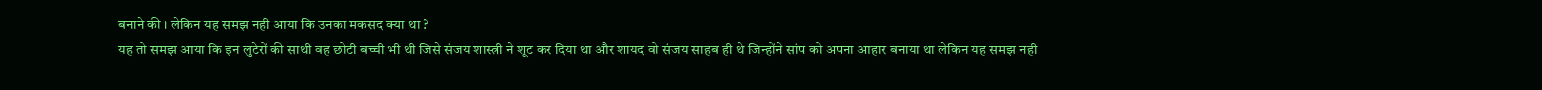बनाने की । लेकिन यह समझ नही आया कि उनका मकसद क्या था ?
यह तो समझ आया कि इन लुटेरों की साथी वह छोटी बच्ची भी थी जिसे संजय शास्त्री ने शूट कर दिया था और शायद वो संजय साहब ही थे जिन्होंने सांप को अपना आहार बनाया था लेकिन यह समझ नही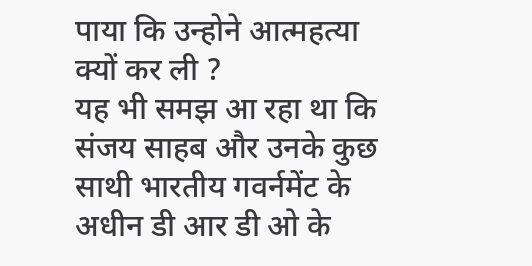पाया कि उन्होने आत्महत्या क्यों कर ली ?
यह भी समझ आ रहा था कि संजय साहब और उनके कुछ साथी भारतीय गवर्नमेंट के अधीन डी आर डी ओ के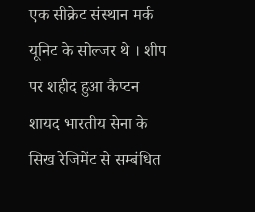एक सीक्रेट संस्थान मर्क यूनिट के सोल्जर थे । शीप पर शहीद हुआ कैप्टन शायद भारतीय सेना के सिख रेजिमेंट से सम्बंधित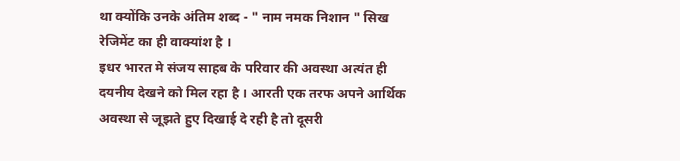था क्योंकि उनके अंतिम शब्द - " नाम नमक निशान " सिख रेजिमेंट का ही वाक्यांश है ।
इधर भारत मे संजय साहब के परिवार की अवस्था अत्यंत ही दयनीय देखने को मिल रहा है । आरती एक तरफ अपने आर्थिक अवस्था से जूझते हुए दिखाई दे रही है तो दूसरी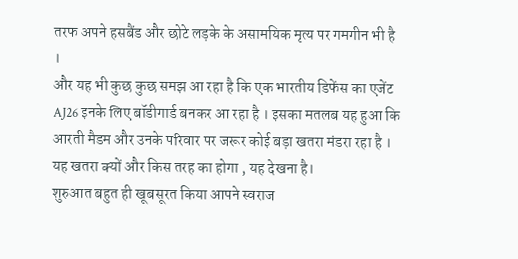तरफ अपने हसबैंड और छोटे लड़के के असामयिक मृत्य पर गमगीन भी है ।
और यह भी कुछ कुछ समझ आ रहा है कि एक भारतीय डिफेंस का एजेंट AJ26 इनके लिए बॉडीगार्ड बनकर आ रहा है । इसका मतलब यह हुआ कि आरती मैडम और उनके परिवार पर जरूर कोई बड़ा खतरा मंडरा रहा है । यह खतरा क्यों और किस तरह का होगा , यह देखना है।
शुरुआत बहुत ही खूबसूरत किया आपने स्वराज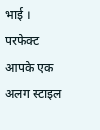भाई । परफेक्ट आपके एक अलग स्टाइल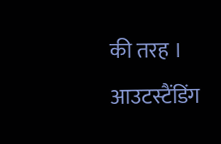की तरह ।
आउटस्टैंडिंग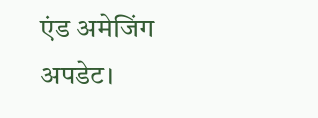एंड अमेजिंग अपडेट।